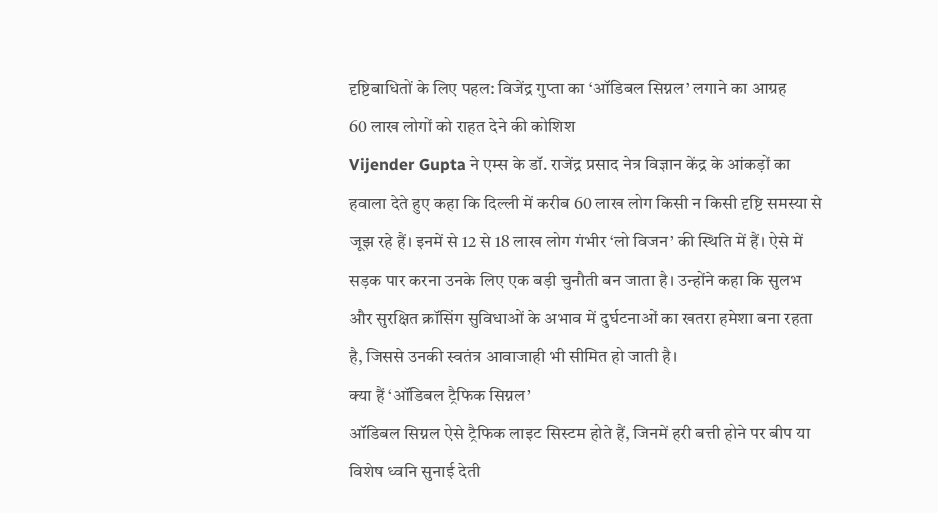दृष्टिबाधितों के लिए पहल: विजेंद्र गुप्ता का ‘ऑडिबल सिग्नल’ लगाने का आग्रह
60 लाख लोगों को राहत देने की कोशिश
Vijender Gupta ने एम्स के डॉ. राजेंद्र प्रसाद नेत्र विज्ञान केंद्र के आंकड़ों का हवाला देते हुए कहा कि दिल्ली में करीब 60 लाख लोग किसी न किसी दृष्टि समस्या से जूझ रहे हैं। इनमें से 12 से 18 लाख लोग गंभीर ‘लो विजन’ की स्थिति में हैं। ऐसे में सड़क पार करना उनके लिए एक बड़ी चुनौती बन जाता है। उन्होंने कहा कि सुलभ और सुरक्षित क्रॉसिंग सुविधाओं के अभाव में दुर्घटनाओं का खतरा हमेशा बना रहता है, जिससे उनकी स्वतंत्र आवाजाही भी सीमित हो जाती है।
क्या हैं ‘ऑडिबल ट्रैफिक सिग्नल’
ऑडिबल सिग्नल ऐसे ट्रैफिक लाइट सिस्टम होते हैं, जिनमें हरी बत्ती होने पर बीप या विशेष ध्वनि सुनाई देती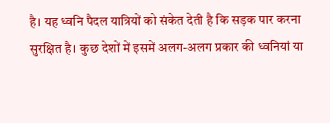है। यह ध्वनि पैदल यात्रियों को संकेत देती है कि सड़क पार करना सुरक्षित है। कुछ देशों में इसमें अलग-अलग प्रकार की ध्वनियां या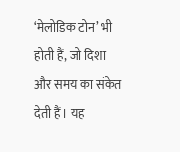‘मेलोडिक टोन’ भी होती हैं, जो दिशा और समय का संकेत देती हैं। यह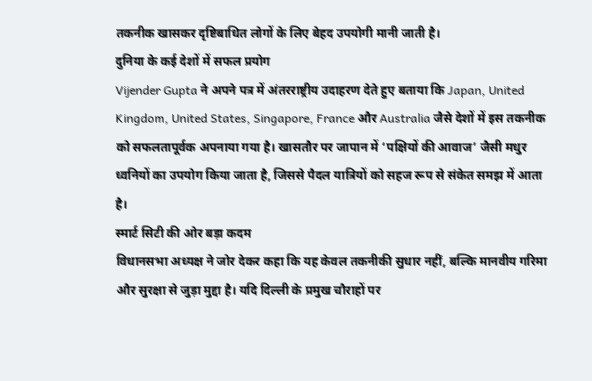तकनीक खासकर दृष्टिबाधित लोगों के लिए बेहद उपयोगी मानी जाती है।
दुनिया के कई देशों में सफल प्रयोग
Vijender Gupta ने अपने पत्र में अंतरराष्ट्रीय उदाहरण देते हुए बताया कि Japan, United Kingdom, United States, Singapore, France और Australia जैसे देशों में इस तकनीक को सफलतापूर्वक अपनाया गया है। खासतौर पर जापान में ‘पक्षियों की आवाज’ जैसी मधुर ध्वनियों का उपयोग किया जाता है, जिससे पैदल यात्रियों को सहज रूप से संकेत समझ में आता है।
स्मार्ट सिटी की ओर बड़ा कदम
विधानसभा अध्यक्ष ने जोर देकर कहा कि यह केवल तकनीकी सुधार नहीं, बल्कि मानवीय गरिमा और सुरक्षा से जुड़ा मुद्दा है। यदि दिल्ली के प्रमुख चौराहों पर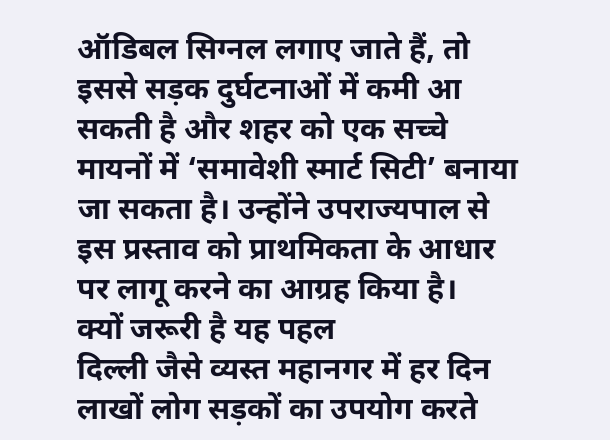ऑडिबल सिग्नल लगाए जाते हैं, तो इससे सड़क दुर्घटनाओं में कमी आ सकती है और शहर को एक सच्चे मायनों में ‘समावेशी स्मार्ट सिटी’ बनाया जा सकता है। उन्होंने उपराज्यपाल से इस प्रस्ताव को प्राथमिकता के आधार पर लागू करने का आग्रह किया है।
क्यों जरूरी है यह पहल
दिल्ली जैसे व्यस्त महानगर में हर दिन लाखों लोग सड़कों का उपयोग करते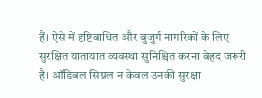हैं। ऐसे में दृष्टिबाधित और बुजुर्ग नागरिकों के लिए सुरक्षित यातायात व्यवस्था सुनिश्चित करना बेहद जरूरी है। ऑडिबल सिग्नल न केवल उनकी सुरक्षा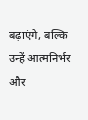बढ़ाएंगे, बल्कि उन्हें आत्मनिर्भर और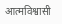आत्मविश्वासी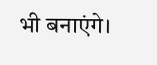भी बनाएंगे।